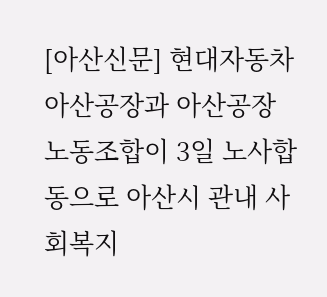[아산신문] 현대자동차 아산공장과 아산공장 노동조합이 3일 노사합동으로 아산시 관내 사회복지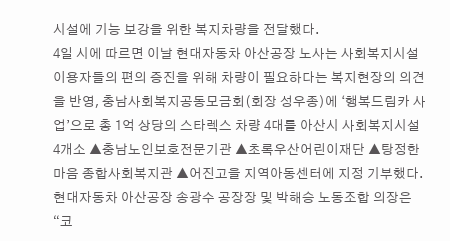시설에 기능 보강을 위한 복지차량을 전달했다.
4일 시에 따르면 이날 현대자동차 아산공장 노사는 사회복지시설 이용자들의 편의 증진을 위해 차량이 필요하다는 복지현장의 의견을 반영, 충남사회복지공동모금회(회장 성우종)에 ‘행복드림카 사업’으로 총 1억 상당의 스타렉스 차량 4대를 아산시 사회복지시설 4개소 ▲충남노인보호전문기관 ▲초록우산어린이재단 ▲탕정한마음 종합사회복지관 ▲어진고을 지역아동센터에 지정 기부했다.
현대자동차 아산공장 송광수 공장장 및 박해승 노동조합 의장은 “코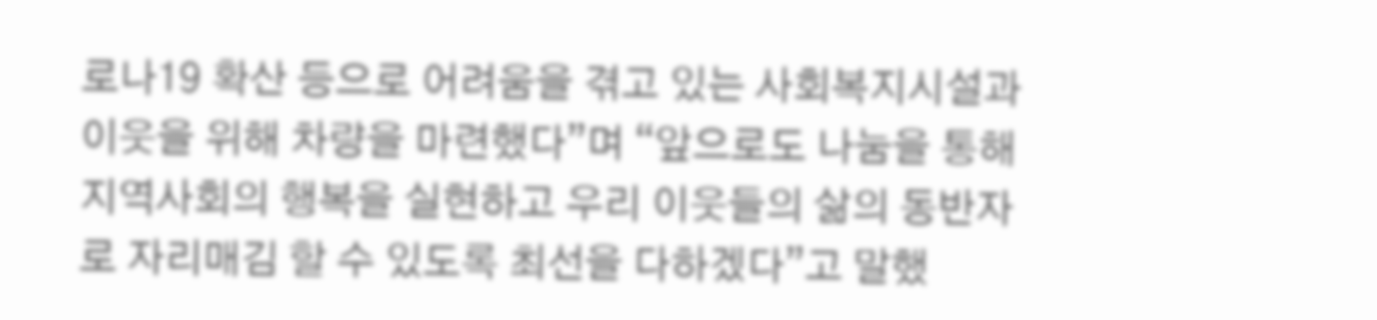로나19 확산 등으로 어려움을 겪고 있는 사회복지시설과 이웃을 위해 차량을 마련했다”며 “앞으로도 나눔을 통해 지역사회의 행복을 실현하고 우리 이웃들의 삶의 동반자로 자리매김 할 수 있도록 최선을 다하겠다”고 말했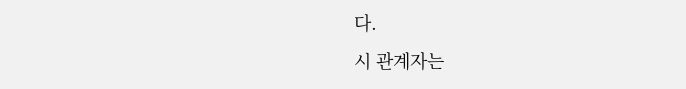다.
시 관계자는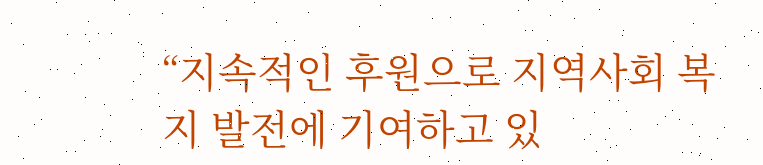“지속적인 후원으로 지역사회 복지 발전에 기여하고 있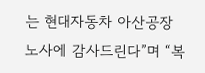는 현대자동차 아산공장 노사에 감사드린다”며 “복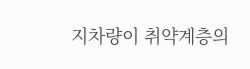지차량이 취약계층의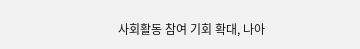사회활동 참여 기회 확대, 나아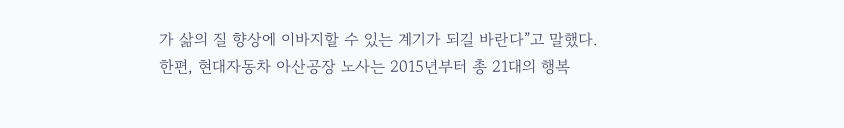가 삶의 질 향상에 이바지할 수 있는 계기가 되길 바란다”고 말했다.
한편, 현대자동차 아산공장 노사는 2015년부터 총 21대의 행복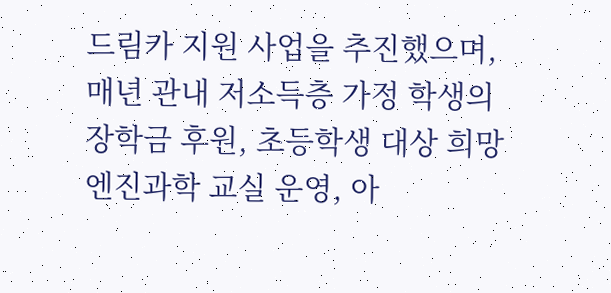드림카 지원 사업을 추진했으며, 매년 관내 저소득층 가정 학생의 장학금 후원, 초등학생 대상 희망엔진과학 교실 운영, 아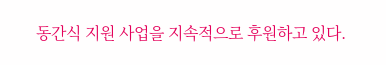동간식 지원 사업을 지속적으로 후원하고 있다.